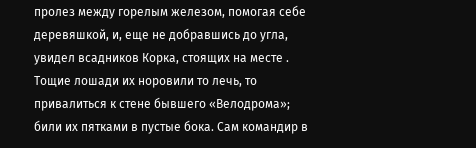пролез между горелым железом, помогая себе деревяшкой, и, еще не добравшись до угла, увидел всадников Корка, стоящих на месте . Тощие лошади их норовили то лечь, то привалиться к стене бывшего «Велодрома»; били их пятками в пустые бока. Сам командир в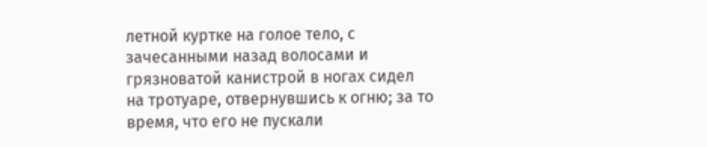летной куртке на голое тело, с зачесанными назад волосами и грязноватой канистрой в ногах сидел на тротуаре, отвернувшись к огню; за то время, что его не пускали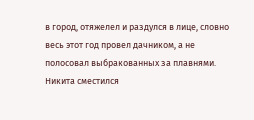в город, отяжелел и раздулся в лице, словно весь этот год провел дачником, а не полосовал выбракованных за плавнями. Никита сместился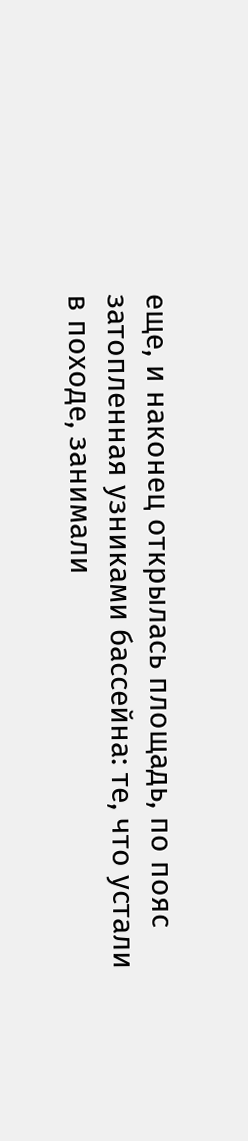еще, и наконец открылась площадь, по пояс затопленная узниками бассейна: те, что устали в походе, занимали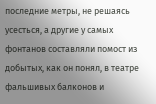последние метры, не решаясь усесться, а другие у самых фонтанов составляли помост из добытых, как он понял, в театре фальшивых балконов и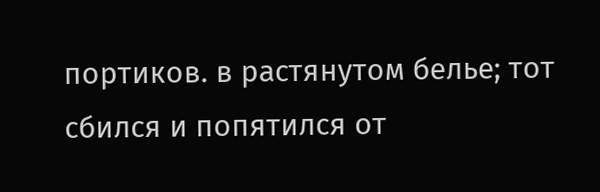портиков. в растянутом белье; тот сбился и попятился от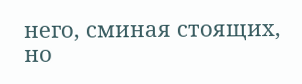него, сминая стоящих, но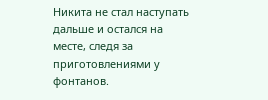Никита не стал наступать дальше и остался на месте, следя за приготовлениями у фонтанов.